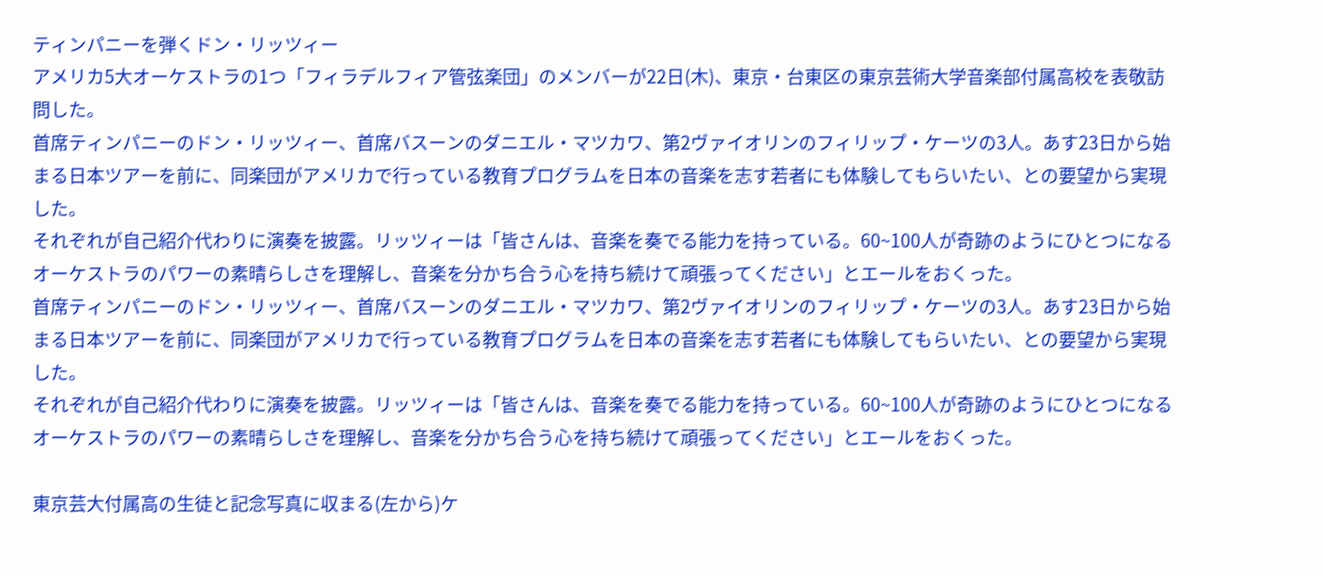ティンパニーを弾くドン・リッツィー
アメリカ5大オーケストラの1つ「フィラデルフィア管弦楽団」のメンバーが22日(木)、東京・台東区の東京芸術大学音楽部付属高校を表敬訪問した。
首席ティンパニーのドン・リッツィー、首席バスーンのダニエル・マツカワ、第2ヴァイオリンのフィリップ・ケーツの3人。あす23日から始まる日本ツアーを前に、同楽団がアメリカで行っている教育プログラムを日本の音楽を志す若者にも体験してもらいたい、との要望から実現した。
それぞれが自己紹介代わりに演奏を披露。リッツィーは「皆さんは、音楽を奏でる能力を持っている。60~100人が奇跡のようにひとつになるオーケストラのパワーの素晴らしさを理解し、音楽を分かち合う心を持ち続けて頑張ってください」とエールをおくった。
首席ティンパニーのドン・リッツィー、首席バスーンのダニエル・マツカワ、第2ヴァイオリンのフィリップ・ケーツの3人。あす23日から始まる日本ツアーを前に、同楽団がアメリカで行っている教育プログラムを日本の音楽を志す若者にも体験してもらいたい、との要望から実現した。
それぞれが自己紹介代わりに演奏を披露。リッツィーは「皆さんは、音楽を奏でる能力を持っている。60~100人が奇跡のようにひとつになるオーケストラのパワーの素晴らしさを理解し、音楽を分かち合う心を持ち続けて頑張ってください」とエールをおくった。

東京芸大付属高の生徒と記念写真に収まる(左から)ケ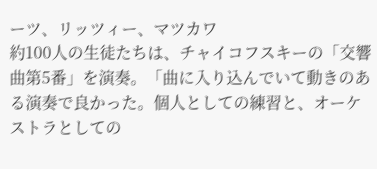ーツ、リッツィー、マツカワ
約100人の生徒たちは、チャイコフスキーの「交響曲第5番」を演奏。「曲に入り込んでいて動きのある演奏で良かった。個人としての練習と、オーケストラとしての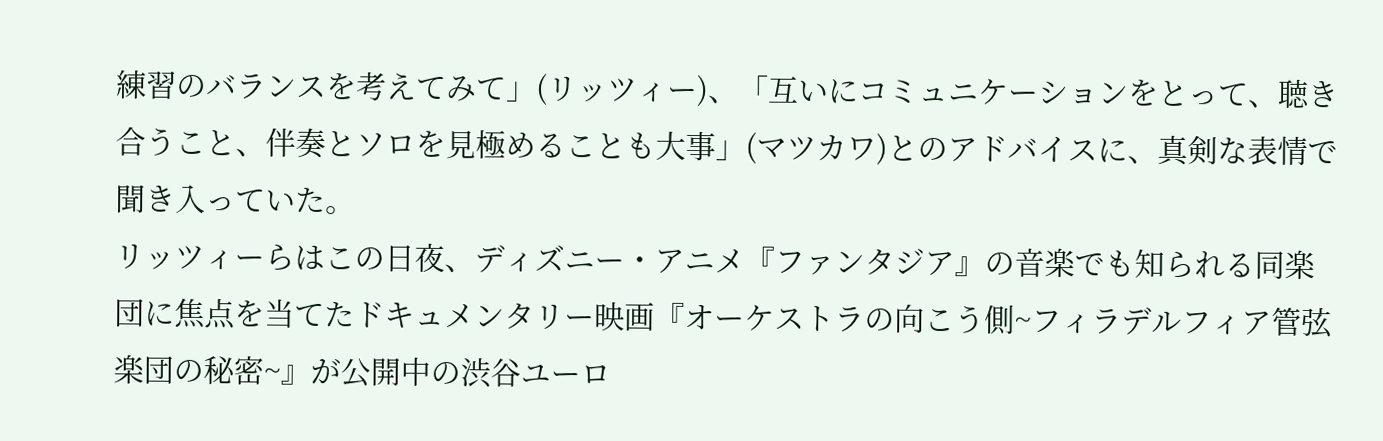練習のバランスを考えてみて」(リッツィー)、「互いにコミュニケーションをとって、聴き合うこと、伴奏とソロを見極めることも大事」(マツカワ)とのアドバイスに、真剣な表情で聞き入っていた。
リッツィーらはこの日夜、ディズニー・アニメ『ファンタジア』の音楽でも知られる同楽団に焦点を当てたドキュメンタリー映画『オーケストラの向こう側~フィラデルフィア管弦楽団の秘密~』が公開中の渋谷ユーロ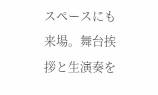スペースにも来場。舞台挨拶と生演奏を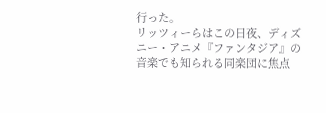行った。
リッツィーらはこの日夜、ディズニー・アニメ『ファンタジア』の音楽でも知られる同楽団に焦点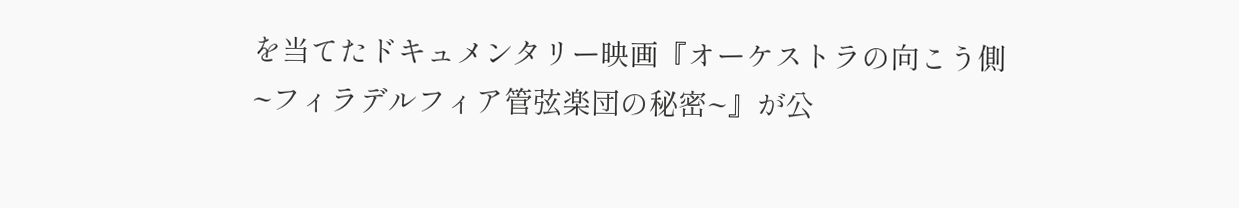を当てたドキュメンタリー映画『オーケストラの向こう側~フィラデルフィア管弦楽団の秘密~』が公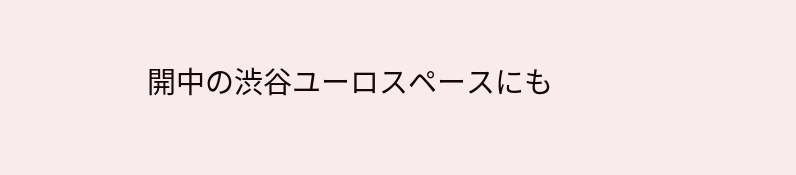開中の渋谷ユーロスペースにも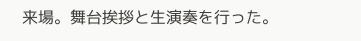来場。舞台挨拶と生演奏を行った。